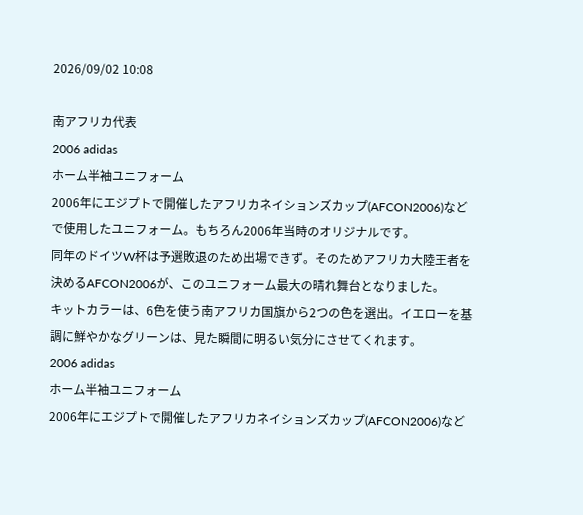2026/09/02 10:08

南アフリカ代表
2006 adidas
ホーム半袖ユニフォーム
2006年にエジプトで開催したアフリカネイションズカップ(AFCON2006)などで使用したユニフォーム。もちろん2006年当時のオリジナルです。
同年のドイツW杯は予選敗退のため出場できず。そのためアフリカ大陸王者を決めるAFCON2006が、このユニフォーム最大の晴れ舞台となりました。
キットカラーは、6色を使う南アフリカ国旗から2つの色を選出。イエローを基調に鮮やかなグリーンは、見た瞬間に明るい気分にさせてくれます。
2006 adidas
ホーム半袖ユニフォーム
2006年にエジプトで開催したアフリカネイションズカップ(AFCON2006)など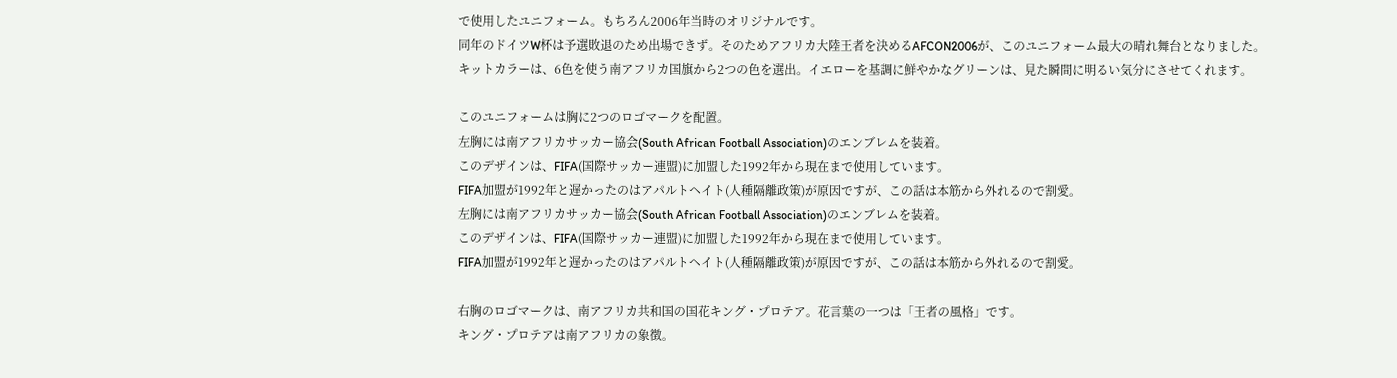で使用したユニフォーム。もちろん2006年当時のオリジナルです。
同年のドイツW杯は予選敗退のため出場できず。そのためアフリカ大陸王者を決めるAFCON2006が、このユニフォーム最大の晴れ舞台となりました。
キットカラーは、6色を使う南アフリカ国旗から2つの色を選出。イエローを基調に鮮やかなグリーンは、見た瞬間に明るい気分にさせてくれます。

このユニフォームは胸に2つのロゴマークを配置。
左胸には南アフリカサッカー協会(South African Football Association)のエンブレムを装着。
このデザインは、FIFA(国際サッカー連盟)に加盟した1992年から現在まで使用しています。
FIFA加盟が1992年と遅かったのはアパルトヘイト(人種隔離政策)が原因ですが、この話は本筋から外れるので割愛。
左胸には南アフリカサッカー協会(South African Football Association)のエンブレムを装着。
このデザインは、FIFA(国際サッカー連盟)に加盟した1992年から現在まで使用しています。
FIFA加盟が1992年と遅かったのはアパルトヘイト(人種隔離政策)が原因ですが、この話は本筋から外れるので割愛。

右胸のロゴマークは、南アフリカ共和国の国花キング・プロテア。花言葉の一つは「王者の風格」です。
キング・プロテアは南アフリカの象徴。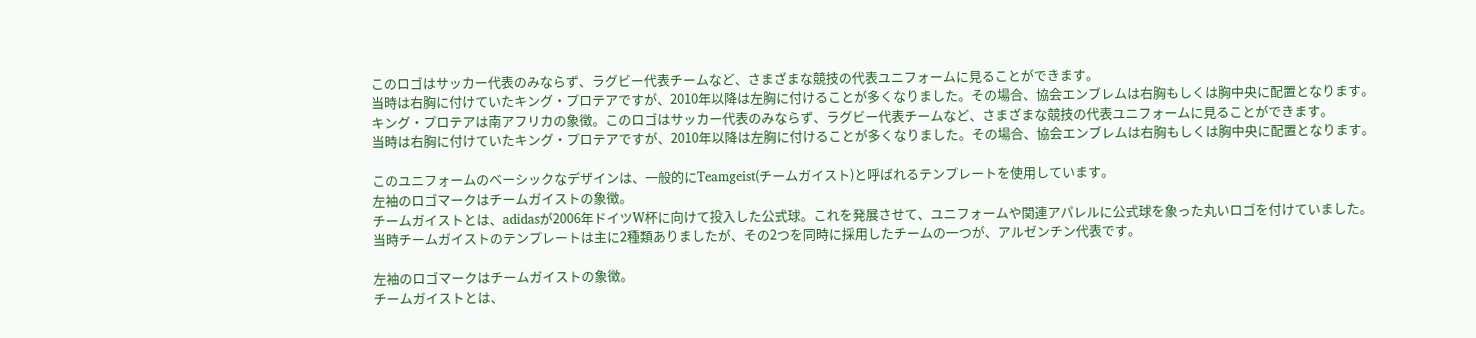このロゴはサッカー代表のみならず、ラグビー代表チームなど、さまざまな競技の代表ユニフォームに見ることができます。
当時は右胸に付けていたキング・プロテアですが、2010年以降は左胸に付けることが多くなりました。その場合、協会エンブレムは右胸もしくは胸中央に配置となります。
キング・プロテアは南アフリカの象徴。このロゴはサッカー代表のみならず、ラグビー代表チームなど、さまざまな競技の代表ユニフォームに見ることができます。
当時は右胸に付けていたキング・プロテアですが、2010年以降は左胸に付けることが多くなりました。その場合、協会エンブレムは右胸もしくは胸中央に配置となります。

このユニフォームのベーシックなデザインは、一般的にTeamgeist(チームガイスト)と呼ばれるテンプレートを使用しています。
左袖のロゴマークはチームガイストの象徴。
チームガイストとは、adidasが2006年ドイツW杯に向けて投入した公式球。これを発展させて、ユニフォームや関連アパレルに公式球を象った丸いロゴを付けていました。
当時チームガイストのテンプレートは主に2種類ありましたが、その2つを同時に採用したチームの一つが、アルゼンチン代表です。

左袖のロゴマークはチームガイストの象徴。
チームガイストとは、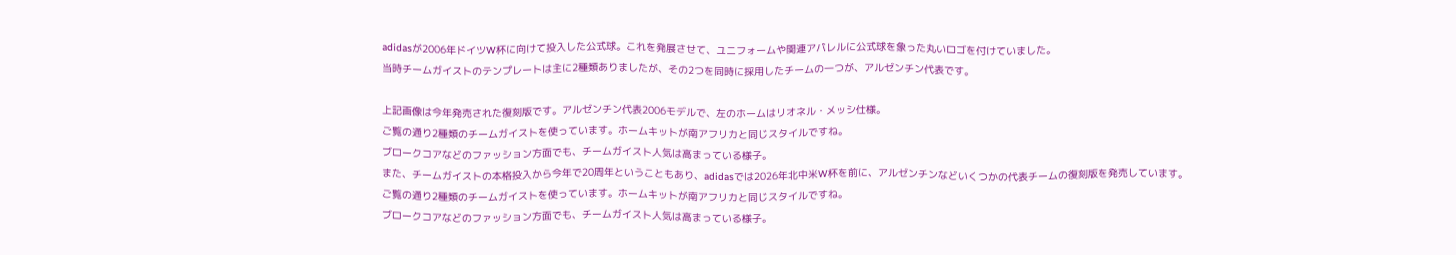adidasが2006年ドイツW杯に向けて投入した公式球。これを発展させて、ユニフォームや関連アパレルに公式球を象った丸いロゴを付けていました。
当時チームガイストのテンプレートは主に2種類ありましたが、その2つを同時に採用したチームの一つが、アルゼンチン代表です。

上記画像は今年発売された復刻版です。アルゼンチン代表2006モデルで、左のホームはリオネル・メッシ仕様。
ご覧の通り2種類のチームガイストを使っています。ホームキットが南アフリカと同じスタイルですね。
ブロークコアなどのファッション方面でも、チームガイスト人気は高まっている様子。
また、チームガイストの本格投入から今年で20周年ということもあり、adidasでは2026年北中米W杯を前に、アルゼンチンなどいくつかの代表チームの復刻版を発売しています。
ご覧の通り2種類のチームガイストを使っています。ホームキットが南アフリカと同じスタイルですね。
ブロークコアなどのファッション方面でも、チームガイスト人気は高まっている様子。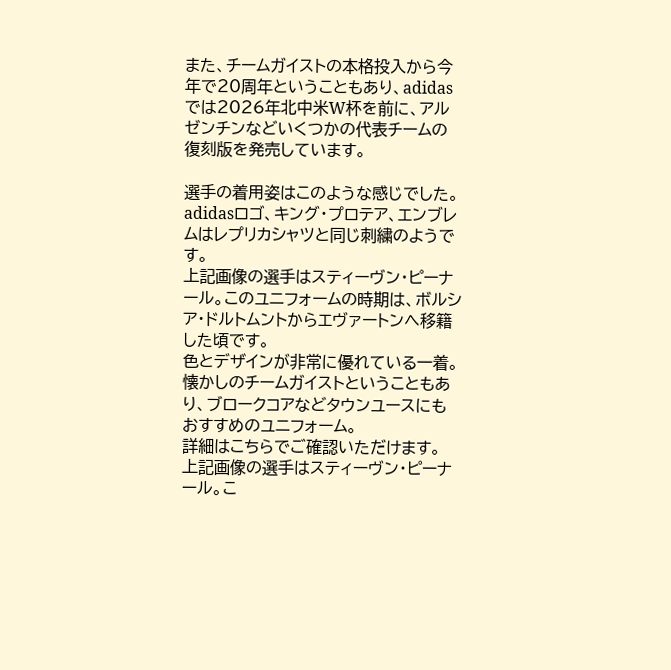また、チームガイストの本格投入から今年で20周年ということもあり、adidasでは2026年北中米W杯を前に、アルゼンチンなどいくつかの代表チームの復刻版を発売しています。

選手の着用姿はこのような感じでした。adidasロゴ、キング・プロテア、エンブレムはレプリカシャツと同じ刺繍のようです。
上記画像の選手はスティーヴン・ピーナール。このユニフォームの時期は、ボルシア・ドルトムントからエヴァートンへ移籍した頃です。
色とデザインが非常に優れている一着。懐かしのチームガイストということもあり、ブロークコアなどタウンユースにもおすすめのユニフォーム。
詳細はこちらでご確認いただけます。
上記画像の選手はスティーヴン・ピーナール。こ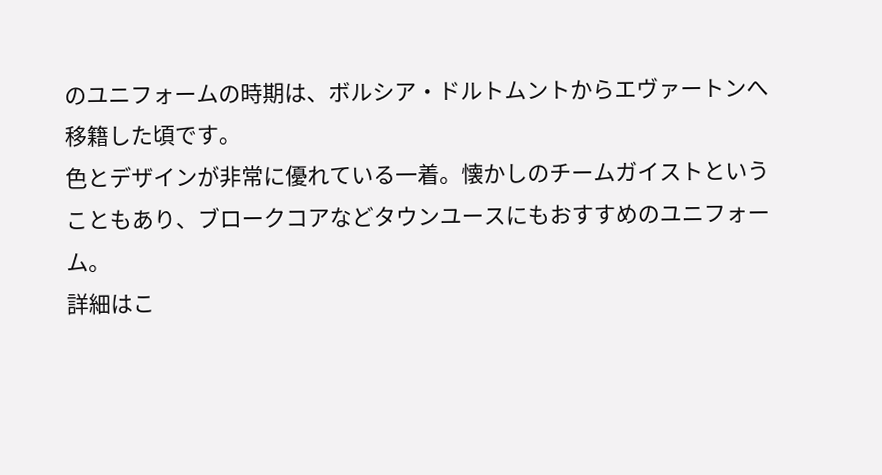のユニフォームの時期は、ボルシア・ドルトムントからエヴァートンへ移籍した頃です。
色とデザインが非常に優れている一着。懐かしのチームガイストということもあり、ブロークコアなどタウンユースにもおすすめのユニフォーム。
詳細はこ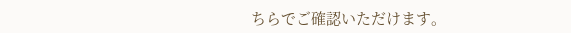ちらでご確認いただけます。